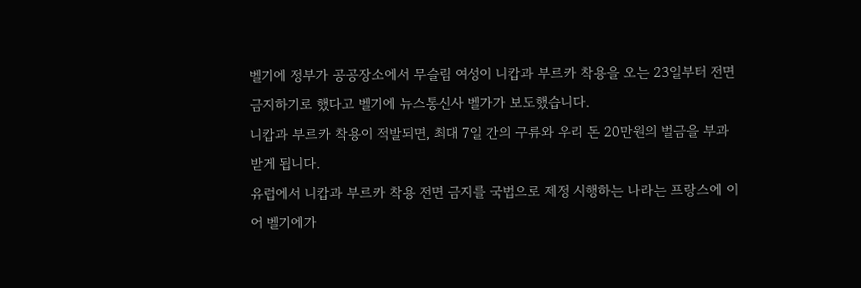벨기에 정부가 공공장소에서 무슬림 여성이 니캅과 부르카 착용을 오는 23일부터 전면 금지하기로 했다고 벨기에 뉴스통신사 벨가가 보도했습니다.
니캅과 부르카 착용이 적발되면, 최대 7일 간의 구류와 우리 돈 20만원의 벌금을 부과받게 됩니다.
유럽에서 니캅과 부르카 착용 전면 금지를 국법으로 제정 시행하는 나라는 프랑스에 이어 벨기에가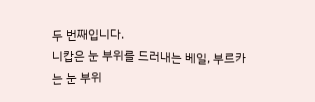두 번째입니다.
니캅은 눈 부위를 드러내는 베일, 부르카는 눈 부위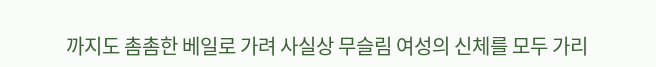까지도 촘촘한 베일로 가려 사실상 무슬림 여성의 신체를 모두 가리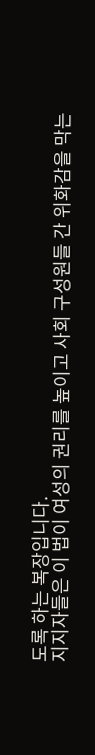도록 하는 복장입니다.
지지자들은 이 법이 여성의 권리를 높이고 사회 구성원들 간 위화감을 막는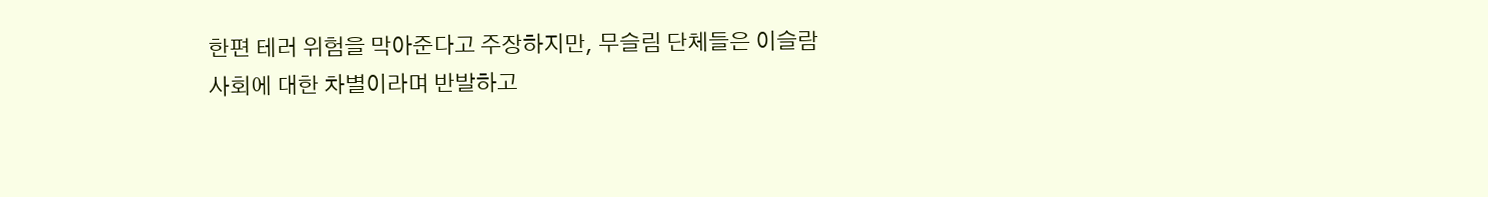한편 테러 위험을 막아준다고 주장하지만, 무슬림 단체들은 이슬람 사회에 대한 차별이라며 반발하고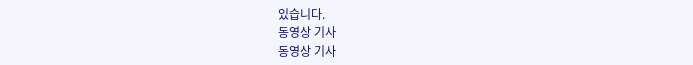있습니다.
동영상 기사
동영상 기사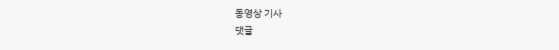동영상 기사
댓글